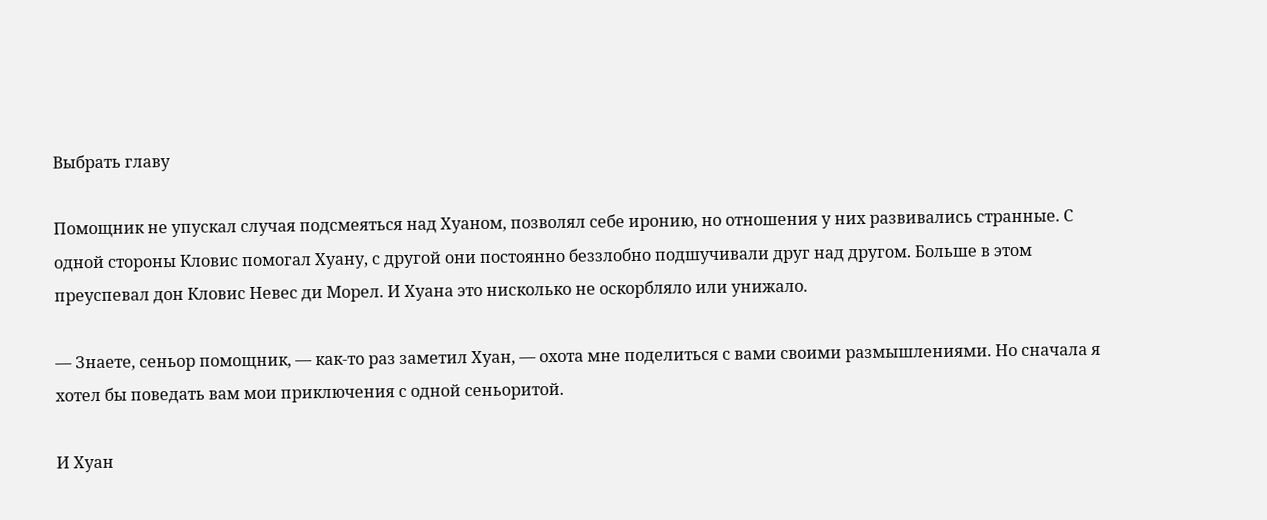Выбрать главу

Помощник не упускал случая подсмеяться над Хуаном, позволял себе иронию, но отношения у них развивались странные. С одной стороны Кловис помогал Хуану, с другой они постоянно беззлобно подшучивали друг над другом. Больше в этом преуспевал дон Кловис Невес ди Морел. И Хуана это нисколько не оскорбляло или унижало.

— Знаете, сеньор помощник, — как-то раз заметил Хуан, — охота мне поделиться с вами своими размышлениями. Но сначала я хотел бы поведать вам мои приключения с одной сеньоритой.

И Хуан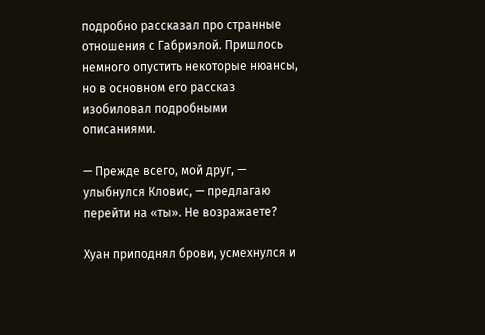подробно рассказал про странные отношения с Габриэлой. Пришлось немного опустить некоторые нюансы, но в основном его рассказ изобиловал подробными описаниями.

— Прежде всего, мой друг, — улыбнулся Кловис, — предлагаю перейти на «ты». Не возражаете?

Хуан приподнял брови, усмехнулся и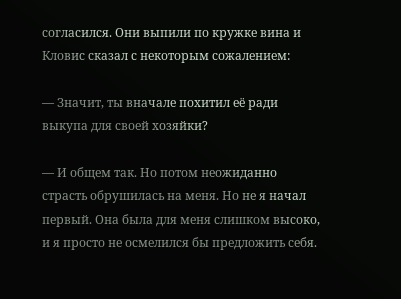согласился. Они выпили по кружке вина и Кловис сказал с некоторым сожалением:

— Значит, ты вначале похитил её ради выкупа для своей хозяйки?

— И общем так. Но потом неожиданно страсть обрушилась на меня. Но не я начал первый. Она была для меня слишком высоко, и я просто не осмелился бы предложить себя.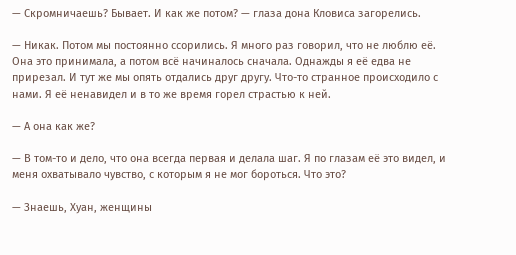— Скромничаешь? Бывает. И как же потом? — глаза дона Кловиса загорелись.

— Никак. Потом мы постоянно ссорились. Я много раз говорил, что не люблю её. Она это принимала, а потом всё начиналось сначала. Однажды я её едва не прирезал. И тут же мы опять отдались друг другу. Что-то странное происходило с нами. Я её ненавидел и в то же время горел страстью к ней.

— А она как же?

— В том-то и дело, что она всегда первая и делала шаг. Я по глазам её это видел, и меня охватывало чувство, с которым я не мог бороться. Что это?

— Знаешь, Хуан, женщины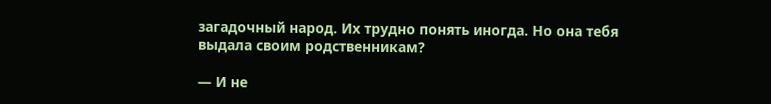загадочный народ. Их трудно понять иногда. Но она тебя выдала своим родственникам?

— И не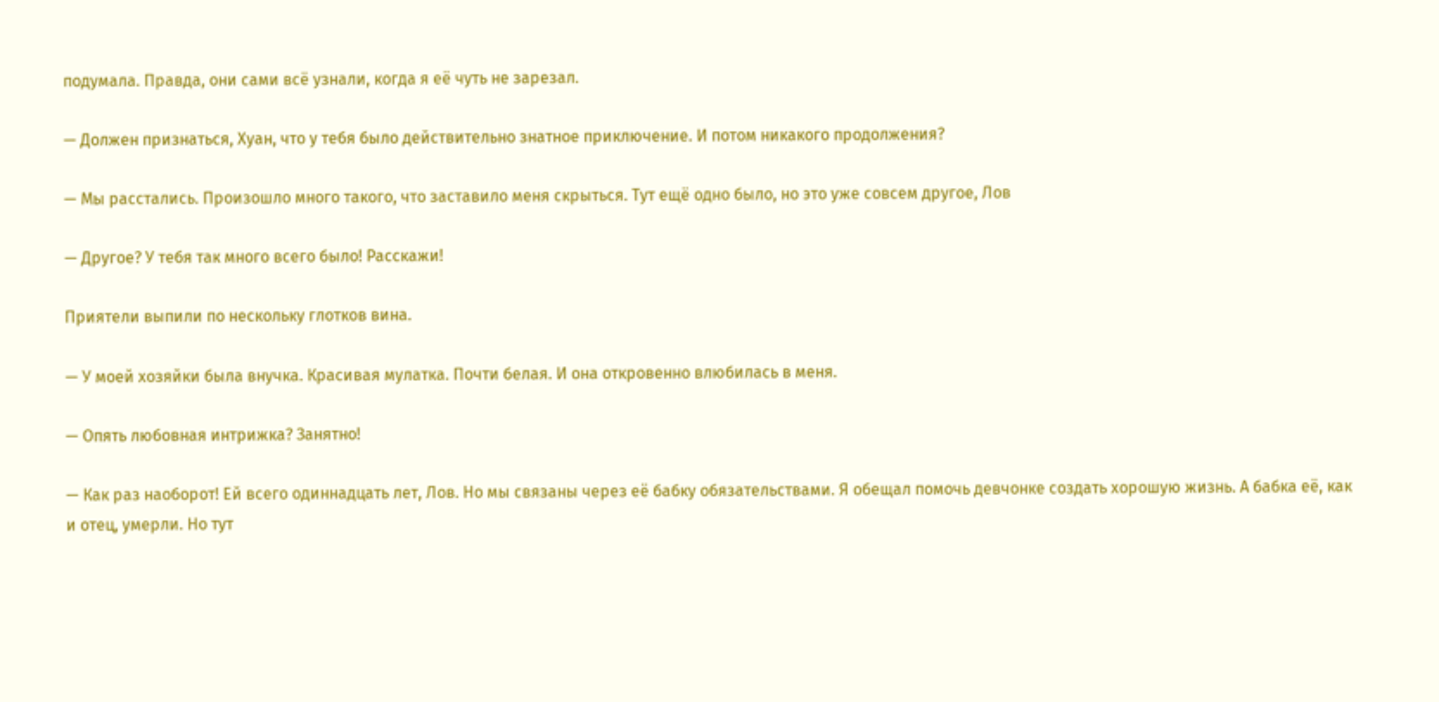подумала. Правда, они сами всё узнали, когда я её чуть не зарезал.

— Должен признаться, Хуан, что у тебя было действительно знатное приключение. И потом никакого продолжения?

— Мы расстались. Произошло много такого, что заставило меня скрыться. Тут ещё одно было, но это уже совсем другое, Лов

— Другое? У тебя так много всего было! Расскажи!

Приятели выпили по нескольку глотков вина.

— У моей хозяйки была внучка. Красивая мулатка. Почти белая. И она откровенно влюбилась в меня.

— Опять любовная интрижка? Занятно!

— Как раз наоборот! Ей всего одиннадцать лет, Лов. Но мы связаны через её бабку обязательствами. Я обещал помочь девчонке создать хорошую жизнь. А бабка её, как и отец, умерли. Но тут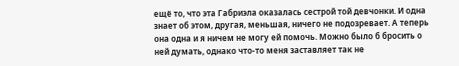ещё то, что эта Габриэла оказалась сестрой той девчонки. И одна знает об этом, другая, меньшая, ничего не подозревает. А теперь она одна и я ничем не могу ей помочь. Можно было б бросить о ней думать, однако что-то меня заставляет так не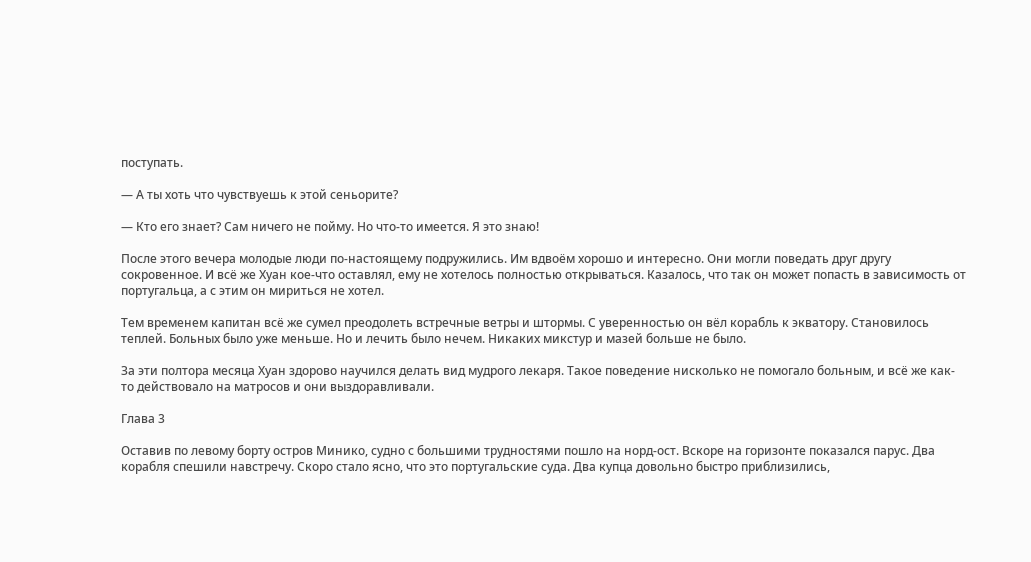поступать.

— А ты хоть что чувствуешь к этой сеньорите?

— Кто его знает? Сам ничего не пойму. Но что-то имеется. Я это знаю!

После этого вечера молодые люди по-настоящему подружились. Им вдвоём хорошо и интересно. Они могли поведать друг другу сокровенное. И всё же Хуан кое-что оставлял, ему не хотелось полностью открываться. Казалось, что так он может попасть в зависимость от португальца, а с этим он мириться не хотел.

Тем временем капитан всё же сумел преодолеть встречные ветры и штормы. С уверенностью он вёл корабль к экватору. Становилось теплей. Больных было уже меньше. Но и лечить было нечем. Никаких микстур и мазей больше не было.

За эти полтора месяца Хуан здорово научился делать вид мудрого лекаря. Такое поведение нисколько не помогало больным, и всё же как-то действовало на матросов и они выздоравливали.

Глава 3

Оставив по левому борту остров Минико, судно с большими трудностями пошло на норд-ост. Вскоре на горизонте показался парус. Два корабля спешили навстречу. Скоро стало ясно, что это португальские суда. Два купца довольно быстро приблизились,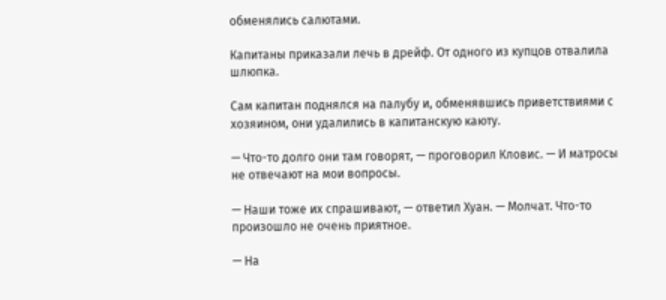обменялись салютами.

Капитаны приказали лечь в дрейф. От одного из купцов отвалила шлюпка.

Сам капитан поднялся на палубу и, обменявшись приветствиями с хозяином, они удалились в капитанскую каюту.

— Что-то долго они там говорят, — проговорил Кловис. — И матросы не отвечают на мои вопросы.

— Наши тоже их спрашивают, — ответил Хуан. — Молчат. Что-то произошло не очень приятное.

— На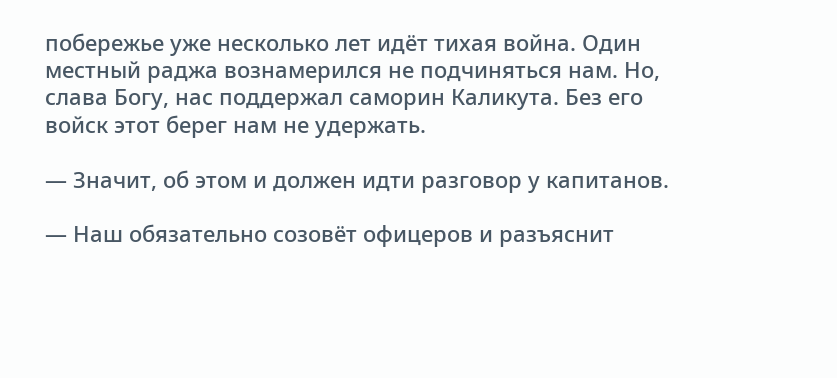побережье уже несколько лет идёт тихая война. Один местный раджа вознамерился не подчиняться нам. Но, слава Богу, нас поддержал саморин Каликута. Без его войск этот берег нам не удержать.

— Значит, об этом и должен идти разговор у капитанов.

— Наш обязательно созовёт офицеров и разъяснит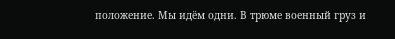положение. Мы идём одни. В трюме военный груз и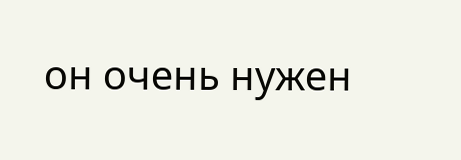он очень нужен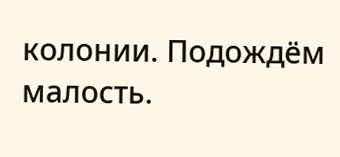колонии. Подождём малость.